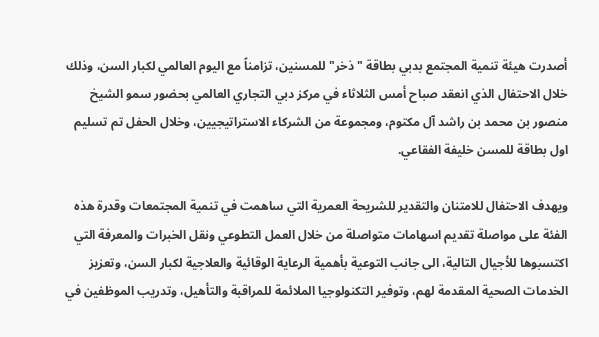أصدرت هيئة تنمية المجتمع بدبي بطاقة "ذخر" للمسنين، تزامناً مع اليوم العالمي لكبار السن، وذلك خلال الاحتفال الذي انعقد صباح أمس الثلاثاء في مركز دبي التجاري العالمي بحضور سمو الشيخ منصور بن محمد بن راشد آل مكتوم، ومجموعة من الشركاء الاستراتيجيين، وخلال الحفل تم تسليم اول بطاقة للمسن خليفة الفقاعي.

ويهدف الاحتفال للامتنان والتقدير للشريحة العمرية التي ساهمت في تنمية المجتمعات وقدرة هذه الفئة على مواصلة تقديم اسهامات متواصلة من خلال العمل التطوعي ونقل الخبرات والمعرفة التي اكتسبوها للأجيال التالية، الى جانب التوعية بأهمية الرعاية الوقائية والعلاجية لكبار السن، وتعزيز الخدمات الصحية المقدمة لهم، وتوفير التكنولوجيا الملائمة للمراقبة والتأهيل، وتدريب الموظفين في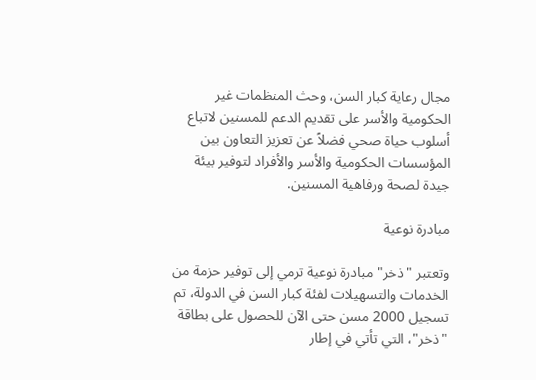مجال رعاية كبار السن، وحث المنظمات غير الحكومية والأسر على تقديم الدعم للمسنين لاتباع أسلوب حياة صحي فضلاً عن تعزيز التعاون بين المؤسسات الحكومية والأسر والأفراد لتوفير بيئة جيدة لصحة ورفاهية المسنين.

مبادرة نوعية

وتعتبر "ذخر" مبادرة نوعية ترمي إلى توفير حزمة من الخدمات والتسهيلات لفئة كبار السن في الدولة، تم تسجيل 2000 مسن حتى الآن للحصول على بطاقة "ذخر"، التي تأتي في إطار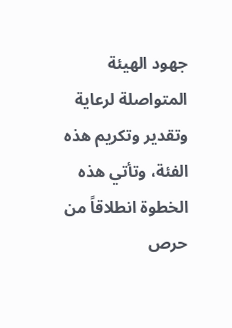جهود الهيئة المتواصلة لرعاية وتقدير وتكريم هذه الفئة، وتأتي هذه الخطوة انطلاقاً من حرص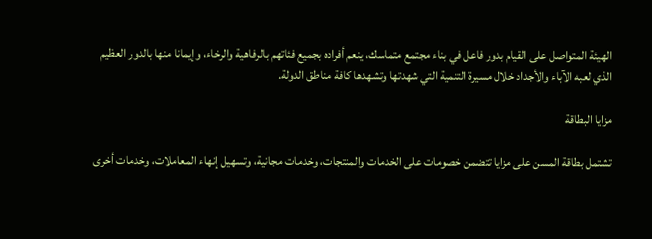الهيئة المتواصل على القيام بدور فاعل في بناء مجتمع متماسك، ينعم أفراده بجميع فئاتهم بالرفاهية والرخاء، وإيمانا منها بالدور العظيم الذي لعبه الآباء والأجداد خلال مسيرة التنمية التي شهدتها وتشهدها كافة مناطق الدولة.

مزايا البطاقة

تشتمل بطاقة المسن على مزايا تتضمن خصومات على الخدمات والمنتجات، وخدمات مجانية، وتسهيل إنهاء المعاملات، وخدمات أخرى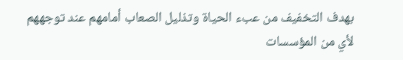بهدف التخفيف من عبء الحياة وتذليل الصعاب أمامهم عند توجههم لأي من المؤسسات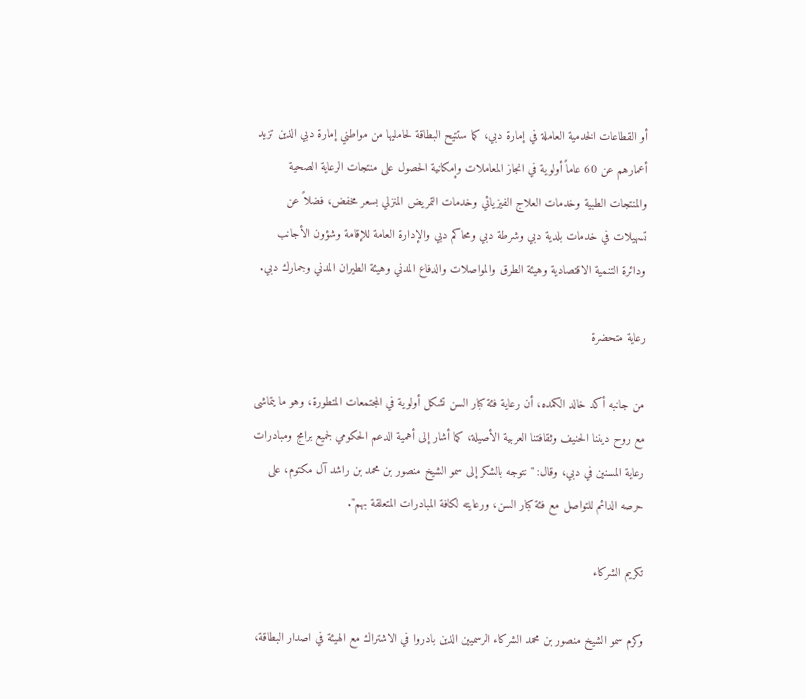أو القطاعات الخدمية العاملة في إمارة دبي، كما ستتيح البطاقة لحامليها من مواطني إمارة دبي الذين تزيد أعمارهم عن 60 عاماً أولوية في انجاز المعاملات وإمكانية الحصول على منتجات الرعاية الصحية والمنتجات الطبية وخدمات العلاج الفيزيائي وخدمات التمريض المنزلي بسعر مخفض، فضلاً عن تسهيلات في خدمات بلدية دبي وشرطة دبي ومحاكم دبي والإدارة العامة للإقامة وشؤون الأجانب ودائرة التنمية الاقتصادية وهيئة الطرق والمواصلات والدفاع المدني وهيئة الطيران المدني وجمارك دبي.

رعاية متحضرة

من جانبه أكد خالد الكمده، أن رعاية فئة كبار السن تشكل أولوية في المجتمعات المتطورة، وهو ما يتماشى مع روح ديننا الحنيف وثقافتنا العربية الأصيلة، كما أشار إلى أهمية الدعم الحكومي لجميع برامج ومبادرات رعاية المسنين في دبي، وقال: "نتوجه بالشكر إلى سمو الشيخ منصور بن محمد بن راشد آل مكتوم، على حرصه الدائم للتواصل مع فئة كبار السن، ورعايته لكافة المبادرات المتعلقة بهم".

تكريم الشركاء

وكرم سمو الشيخ منصور بن محمد الشركاء الرسميين الذين بادروا في الاشتراك مع الهيئة في اصدار البطاقة،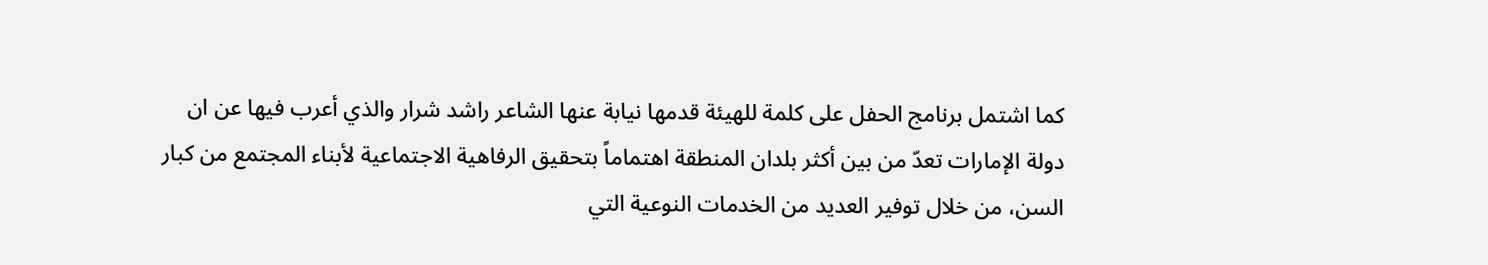كما اشتمل برنامج الحفل على كلمة للهيئة قدمها نيابة عنها الشاعر راشد شرار والذي أعرب فيها عن ان دولة الإمارات تعدّ من بين أكثر بلدان المنطقة اهتماماً بتحقيق الرفاهية الاجتماعية لأبناء المجتمع من كبار السن، من خلال توفير العديد من الخدمات النوعية التي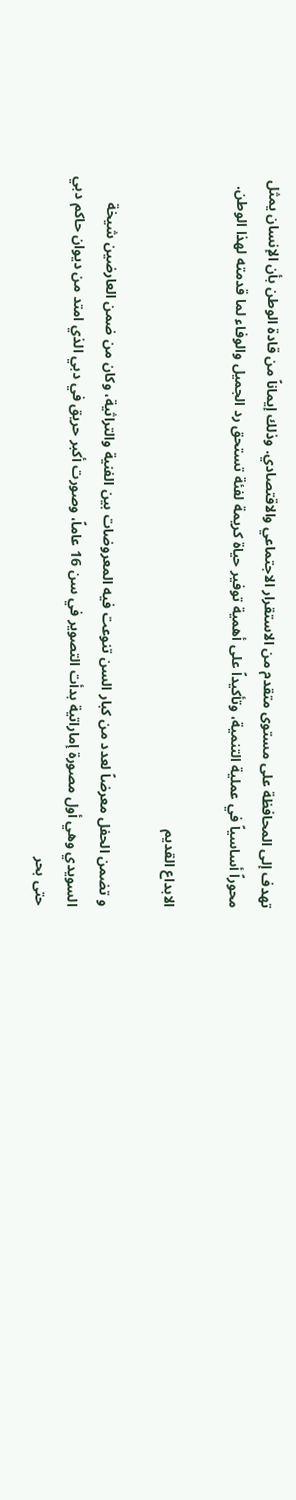تهدف إلى المحافظة على مستوى متقدم من الاستقرار الاجتماعي والاقتصادي. وذلك إيماناً من قادة الوطن بأن الإنسان يمثل محوراً أساسياً في عملية التنمية، وتأكيداً على أهمية توفير حياة كريمة لفئة تستحق رد الجميل والوفاء لما قدمته لهذا الوطن.

الابداع القديم

و تضمن الحفل معرضاً لعدد من كبار السن تنوعت فيه المعروضات بين الفنية والتراثية، وكان من ضمن العارضين شيخة السويدي وهي أول مصورة إماراتية بدأت التصوير في سن 16 عاماً، وصورت أكبر حريق في دبي الذي امتد من ديوان حاكم دبي حتى بحر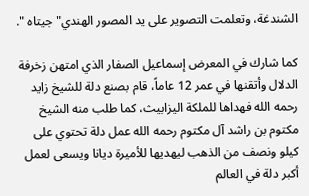الشندغة، وتعلمت التصوير على يد المصور الهندي"جيتاه ".

كما شارك في المعرض إسماعيل الصفار الذي امتهن زخرفة الدلال وأتقنها في عمر 12 عاماً، قام بصنع دلة للشيخ زايد رحمه الله فهداها للملكة اليزابيث، كما طلب منه الشيخ مكتوم بن راشد آل مكتوم رحمه الله عمل دلة تحتوي على كيلو ونصف من الذهب ليهديها للأميرة ديانا ويسعى لعمل أكبر دلة في العالم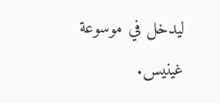ليدخل في موسوعة غينيس.